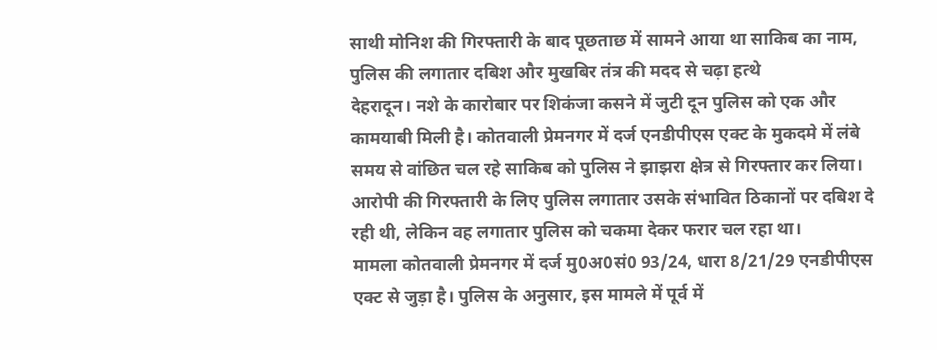साथी मोनिश की गिरफ्तारी के बाद पूछताछ में सामने आया था साकिब का नाम, पुलिस की लगातार दबिश और मुखबिर तंत्र की मदद से चढ़ा हत्थे
देहरादून। नशे के कारोबार पर शिकंजा कसने में जुटी दून पुलिस को एक और कामयाबी मिली है। कोतवाली प्रेमनगर में दर्ज एनडीपीएस एक्ट के मुकदमे में लंबे समय से वांछित चल रहे साकिब को पुलिस ने झाझरा क्षेत्र से गिरफ्तार कर लिया। आरोपी की गिरफ्तारी के लिए पुलिस लगातार उसके संभावित ठिकानों पर दबिश दे रही थी, लेकिन वह लगातार पुलिस को चकमा देकर फरार चल रहा था।
मामला कोतवाली प्रेमनगर में दर्ज मु0अ0सं0 93/24, धारा 8/21/29 एनडीपीएस एक्ट से जुड़ा है। पुलिस के अनुसार, इस मामले में पूर्व में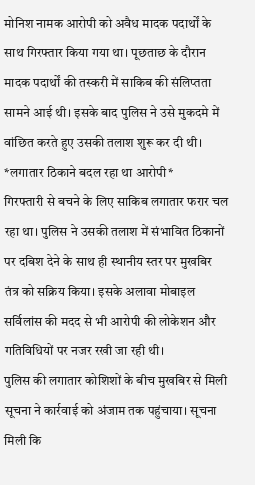मोनिश नामक आरोपी को अवैध मादक पदार्थों के साथ गिरफ्तार किया गया था। पूछताछ के दौरान मादक पदार्थों की तस्करी में साकिब की संलिप्तता सामने आई थी। इसके बाद पुलिस ने उसे मुकदमे में वांछित करते हुए उसकी तलाश शुरू कर दी थी।
*लगातार ठिकाने बदल रहा था आरोपी*
गिरफ्तारी से बचने के लिए साकिब लगातार फरार चल रहा था। पुलिस ने उसकी तलाश में संभावित ठिकानों पर दबिश देने के साथ ही स्थानीय स्तर पर मुखबिर तंत्र को सक्रिय किया। इसके अलावा मोबाइल सर्विलांस की मदद से भी आरोपी की लोकेशन और गतिविधियों पर नजर रखी जा रही थी।
पुलिस की लगातार कोशिशों के बीच मुखबिर से मिली सूचना ने कार्रवाई को अंजाम तक पहुंचाया। सूचना मिली कि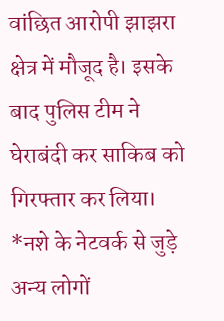वांछित आरोपी झाझरा क्षेत्र में मौजूद है। इसके बाद पुलिस टीम ने घेराबंदी कर साकिब को गिरफ्तार कर लिया।
*नशे के नेटवर्क से जुड़े अन्य लोगों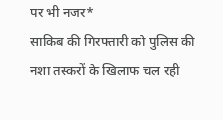पर भी नजर*
साकिब की गिरफ्तारी को पुलिस की नशा तस्करों के खिलाफ चल रही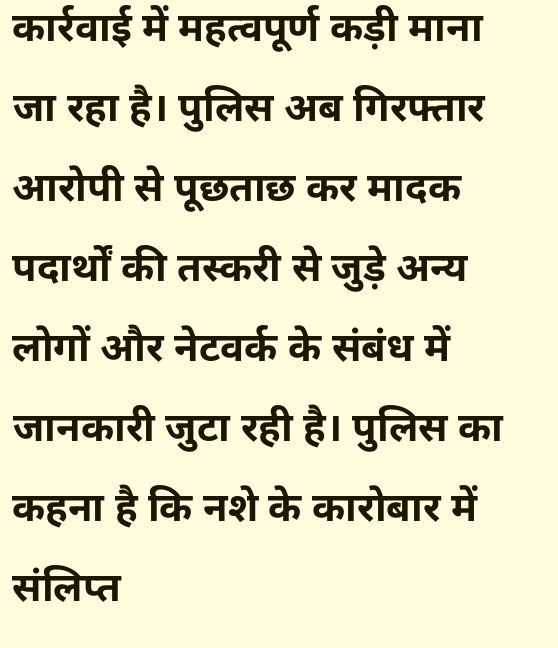कार्रवाई में महत्वपूर्ण कड़ी माना जा रहा है। पुलिस अब गिरफ्तार आरोपी से पूछताछ कर मादक पदार्थों की तस्करी से जुड़े अन्य लोगों और नेटवर्क के संबंध में जानकारी जुटा रही है। पुलिस का कहना है कि नशे के कारोबार में संलिप्त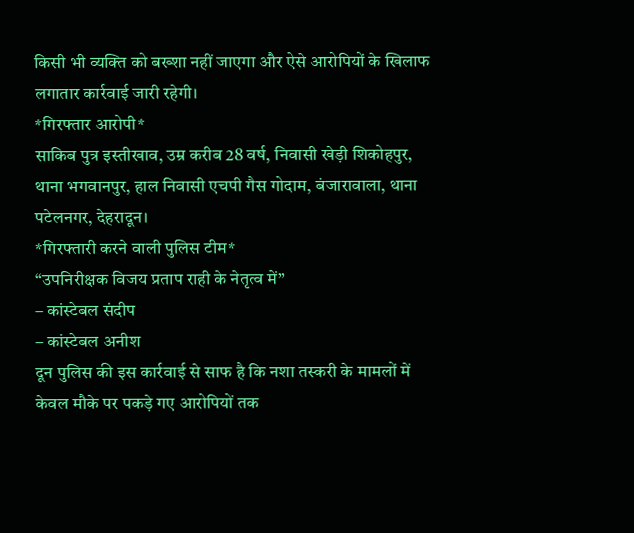किसी भी व्यक्ति को बख्शा नहीं जाएगा और ऐसे आरोपियों के खिलाफ लगातार कार्रवाई जारी रहेगी।
*गिरफ्तार आरोपी*
साकिब पुत्र इस्तीखाव, उम्र करीब 28 वर्ष, निवासी खेड़ी शिकोहपुर, थाना भगवानपुर, हाल निवासी एचपी गैस गोदाम, बंजारावाला, थाना पटेलनगर, देहरादून।
*गिरफ्तारी करने वाली पुलिस टीम*
“उपनिरीक्षक विजय प्रताप राही के नेतृत्व में”
– कांस्टेबल संदीप
– कांस्टेबल अनीश
दून पुलिस की इस कार्रवाई से साफ है कि नशा तस्करी के मामलों में केवल मौके पर पकड़े गए आरोपियों तक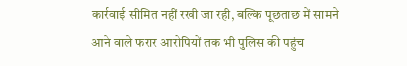कार्रवाई सीमित नहीं रखी जा रही, बल्कि पूछताछ में सामने आने वाले फरार आरोपियों तक भी पुलिस की पहुंच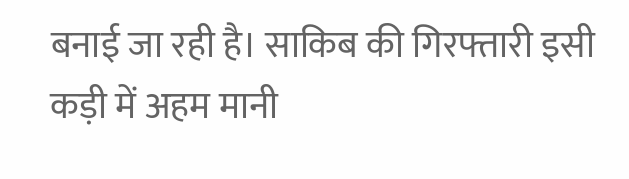बनाई जा रही है। साकिब की गिरफ्तारी इसी कड़ी में अहम मानी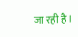जा रही है।